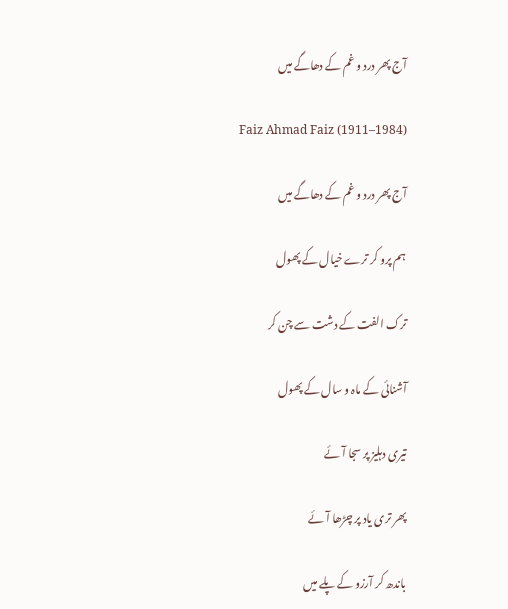آج پھر درد و غم کے دھاگے میں

Faiz Ahmad Faiz (1911–1984)

آج پھر درد و غم کے دھاگے میں

ہم پرو کر ترے خیال کے پھول

ترک الفت کے دشت سے چن کر

آشنائی کے ماہ و سال کے پھول

تیری دہلیز پر سجا آئے

پھر تری یاد پر چڑھا آئے

باندھ کر آرزو کے پلے میں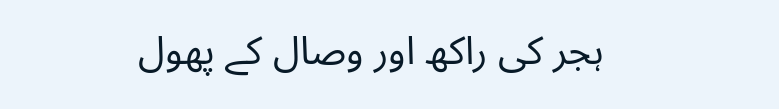ہجر کی راکھ اور وصال کے پھول